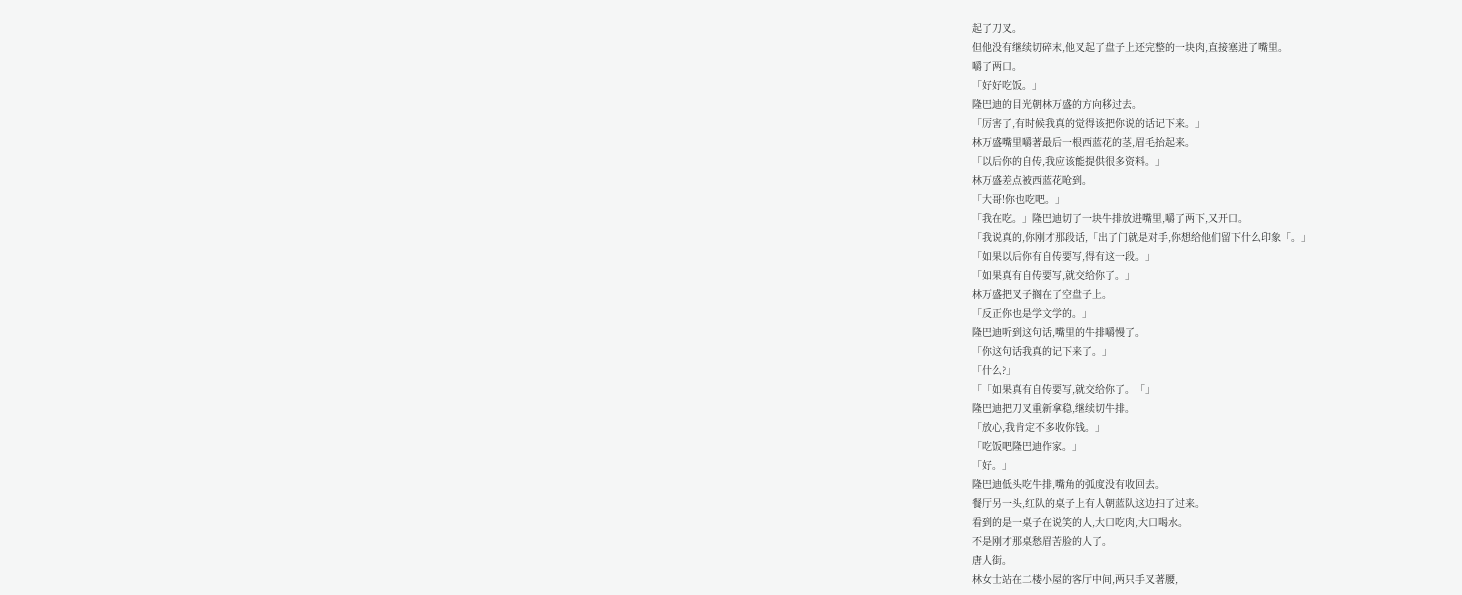起了刀叉。
但他没有继续切碎末,他叉起了盘子上还完整的一块肉,直接塞进了嘴里。
嚼了两口。
「好好吃饭。」
隆巴迪的目光朝林万盛的方向移过去。
「厉害了,有时候我真的觉得该把你说的话记下来。」
林万盛嘴里嚼著最后一根西蓝花的茎,眉毛抬起来。
「以后你的自传,我应该能提供很多资料。」
林万盛差点被西蓝花呛到。
「大哥!你也吃吧。」
「我在吃。」隆巴迪切了一块牛排放进嘴里,嚼了两下,又开口。
「我说真的,你刚才那段话,「出了门就是对手,你想给他们留下什么印象「。」
「如果以后你有自传要写,得有这一段。」
「如果真有自传要写,就交给你了。」
林万盛把叉子搁在了空盘子上。
「反正你也是学文学的。」
隆巴迪听到这句话,嘴里的牛排嚼慢了。
「你这句话我真的记下来了。」
「什么?」
「「如果真有自传要写,就交给你了。「」
隆巴迪把刀叉重新拿稳,继续切牛排。
「放心,我肯定不多收你钱。」
「吃饭吧隆巴迪作家。」
「好。」
隆巴迪低头吃牛排,嘴角的弧度没有收回去。
餐厅另一头,红队的桌子上有人朝蓝队这边扫了过来。
看到的是一桌子在说笑的人,大口吃肉,大口喝水。
不是刚才那桌愁眉苦脸的人了。
唐人街。
林女士站在二楼小屋的客厅中间,两只手叉著腰,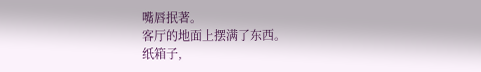嘴唇抿著。
客厅的地面上摆满了东西。
纸箱子,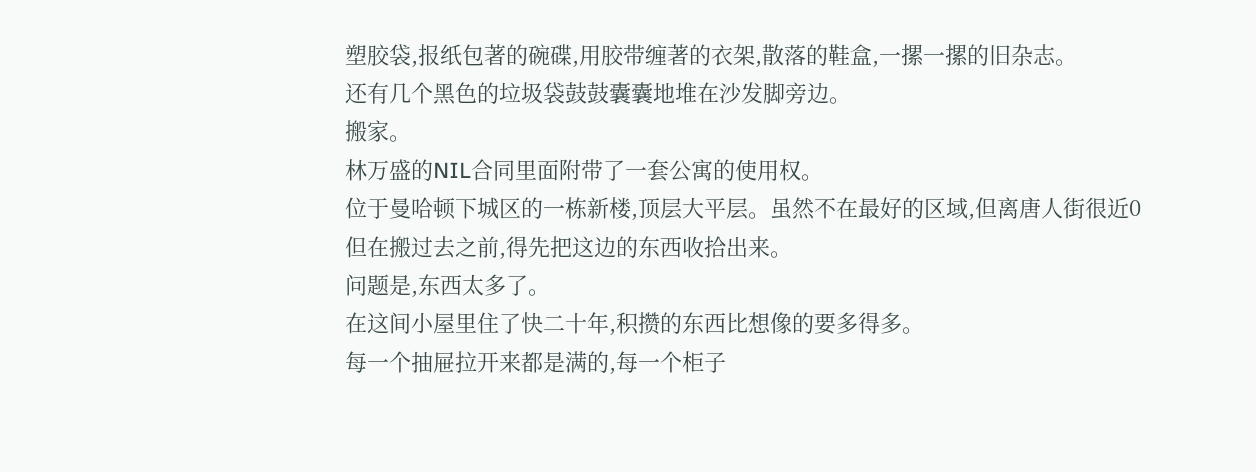塑胶袋,报纸包著的碗碟,用胶带缠著的衣架,散落的鞋盒,一摞一摞的旧杂志。
还有几个黑色的垃圾袋鼓鼓囊囊地堆在沙发脚旁边。
搬家。
林万盛的NIL合同里面附带了一套公寓的使用权。
位于曼哈顿下城区的一栋新楼,顶层大平层。虽然不在最好的区域,但离唐人街很近0
但在搬过去之前,得先把这边的东西收拾出来。
问题是,东西太多了。
在这间小屋里住了快二十年,积攒的东西比想像的要多得多。
每一个抽屉拉开来都是满的,每一个柜子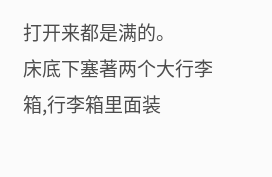打开来都是满的。
床底下塞著两个大行李箱,行李箱里面装